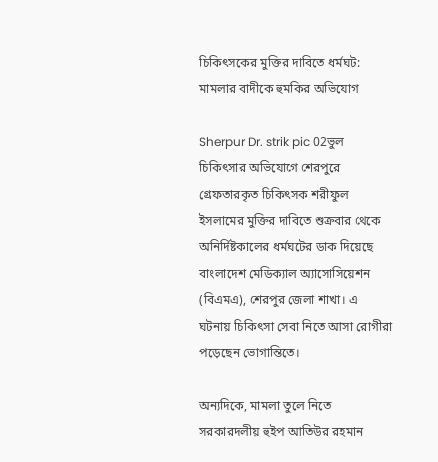চিকিৎসকের মুক্তির দাবিতে ধর্মঘট: মামলার বাদীকে হুমকির অভিযোগ

Sherpur Dr. strik pic 02ভুল চিকিৎসার অভিযোগে শেরপুরে গ্রেফতারকৃত চিকিৎসক শরীফুল ইসলামের মুক্তির দাবিতে শুক্রবার থেকে অনির্দিষ্টকালের ধর্মঘটের ডাক দিয়েছে বাংলাদেশ মেডিক্যাল অ্যাসোসিয়েশন (বিএমএ), শেরপুর জেলা শাখা। এ  ঘটনায় চিকিৎসা সেবা নিতে আসা রোগীরা পড়েছেন ভোগান্তিতে।

অন্যদিকে, মামলা তুলে নিতে সরকারদলীয় হুইপ আতিউর রহমান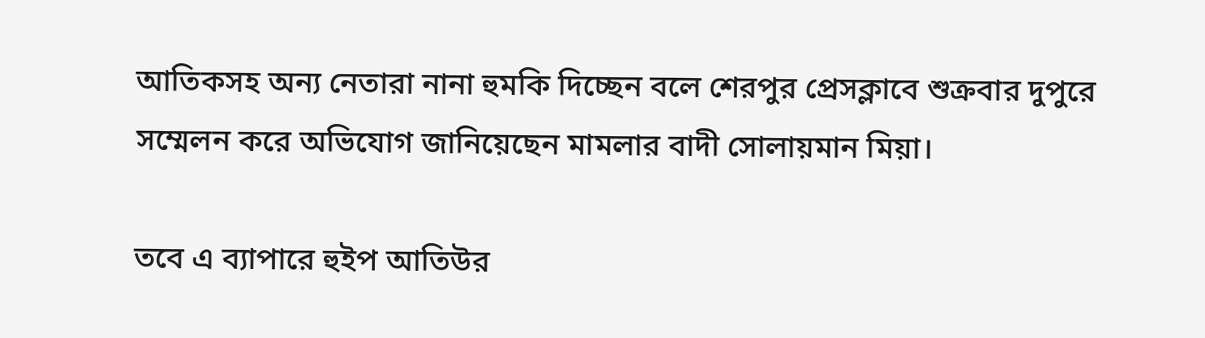আতিকসহ অন্য নেতারা নানা হুমকি দিচ্ছেন বলে শেরপুর প্রেসক্লাবে শুক্রবার দুপুরে সম্মেলন করে অভিযোগ জানিয়েছেন মামলার বাদী সোলায়মান মিয়া।

তবে এ ব্যাপারে হুইপ আতিউর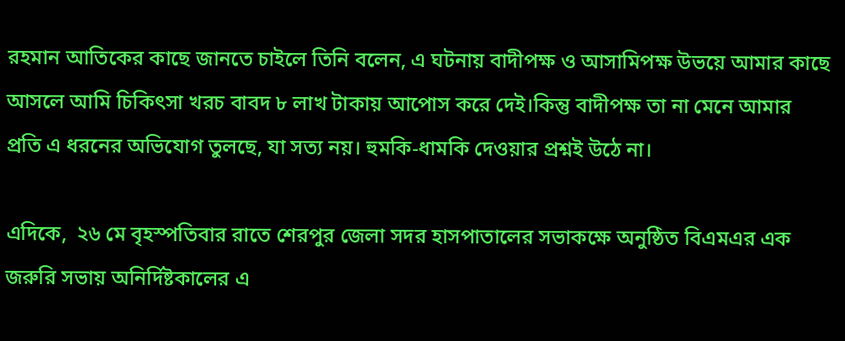রহমান আতিকের কাছে জানতে চাইলে তিনি বলেন, এ ঘটনায় বাদীপক্ষ ও আসামিপক্ষ উভয়ে আমার কাছে আসলে আমি চিকিৎসা খরচ বাবদ ৮ লাখ টাকায় আপোস করে দেই।কিন্তু বাদীপক্ষ তা না মেনে আমার প্রতি এ ধরনের অভিযোগ তুলছে, যা সত্য নয়। হুমকি-ধামকি দেওয়ার প্রশ্নই উঠে না।

এদিকে,  ২৬ মে বৃহস্পতিবার রাতে শেরপুর জেলা সদর হাসপাতালের সভাকক্ষে অনুষ্ঠিত বিএমএর এক জরুরি সভায় অনির্দিষ্টকালের এ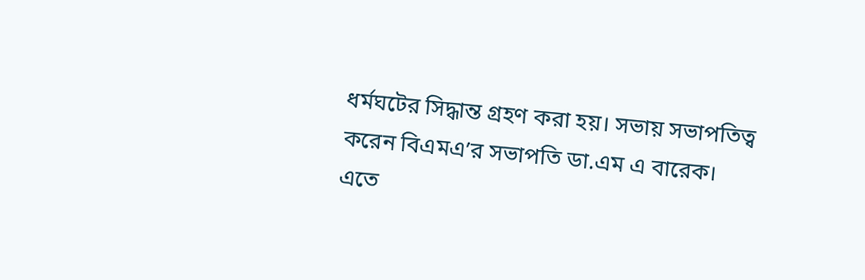ধর্মঘটের সিদ্ধান্ত গ্রহণ করা হয়। সভায় সভাপতিত্ব করেন বিএমএ’র সভাপতি ডা.এম এ বারেক। এতে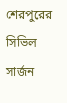শেরপুরের সিভিল সার্জন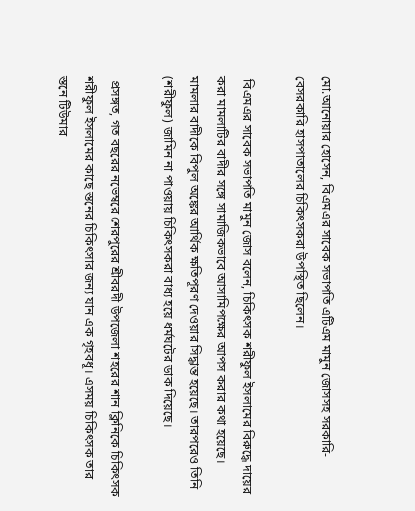মো.আনোয়ার হোসেন, বিএমএর সাবেক সভাপতি এটিএম মামুন জোসসহ সরকারি-বেসরকারি হাসপাতালের চিকিৎসকরা উপস্থিত ছিলেন।

 বিএমএর সাবেক সভাপতি মামুন জোস বলেন, চিকিৎসক শরীফুল ইসলামের বিরুদ্ধে দায়ের করা মামলাটির বাদীর সঙ্গে সামাজিকভাবে আসামিপক্ষের আপস করার কথা হয়েছে। মামলার বাদীকে বিপুল অঙ্কের আর্থিক ক্ষতিপূরণ দেওয়ার সিদ্ধান্ত হয়েছে। তারপরেও তিনি (শরীফুল) জামিন না পাওয়ায় চিকিৎসকরা বাধ্য হয়ে ধর্মঘটের ডাক দিয়েছে।

 প্রসঙ্গত, গত বছরের নভেম্বরে শেরপুরের শ্রীবরদী উপজেলা শহরের শান ক্লিনিকে চিকিৎসক শরীফুল ইসলামের কাছে স্তনের চিকিৎসার জন্য যান এক গৃহবধূ। এসময় চিকিৎসক তার স্তনে টিউমার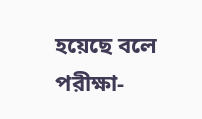হয়েছে বলে পরীক্ষা-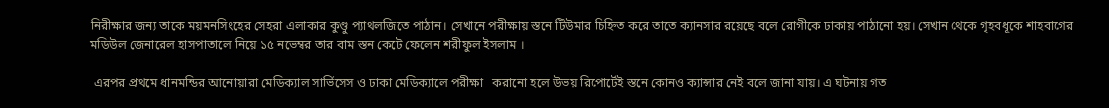নিরীক্ষার জন্য তাকে ময়মনসিংহের সেহরা এলাকার কুণ্ডু প্যাথলজিতে পাঠান। সেখানে পরীক্ষায় স্তনে টিউমার চিহ্নিত করে তাতে ক্যানসার রয়েছে বলে রোগীকে ঢাকায় পাঠানো হয়। সেখান থেকে গৃহবধূকে শাহবাগের মডিউল জেনারেল হাসপাতালে নিয়ে ১৫ নভেম্বর তার বাম স্তন কেটে ফেলেন শরীফুল ইসলাম ।

 এরপর প্রথমে ধানমন্ডির আনোয়ারা মেডিক্যাল সার্ভিসেস ও ঢাকা মেডিক্যালে পরীক্ষা   করানো হলে উভয় রিপোর্টেই স্তনে কোনও ক্যান্সার নেই বলে জানা যায়। এ ঘটনায় গত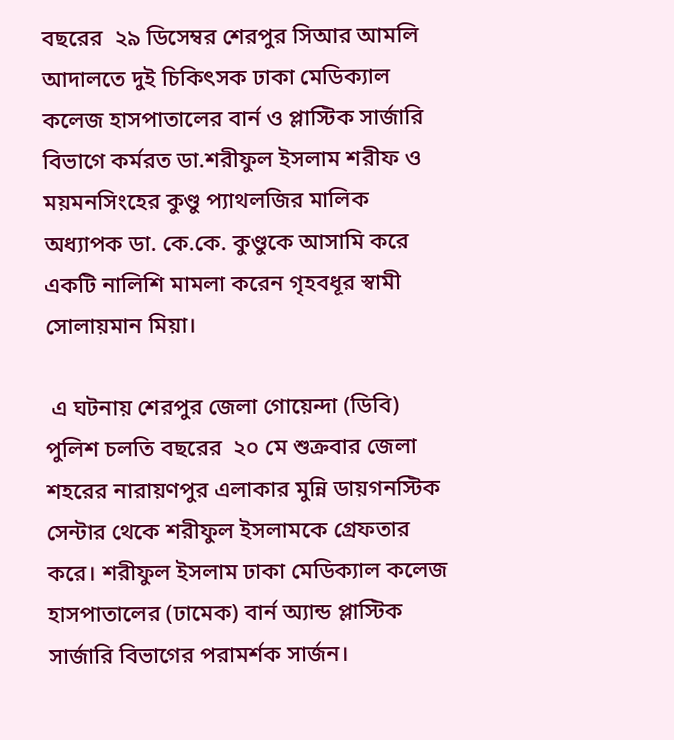বছরের  ২৯ ডিসেম্বর শেরপুর সিআর আমলি আদালতে দুই চিকিৎসক ঢাকা মেডিক্যাল কলেজ হাসপাতালের বার্ন ও প্লাস্টিক সার্জারি বিভাগে কর্মরত ডা.শরীফুল ইসলাম শরীফ ও ময়মনসিংহের কুণ্ডু প্যাথলজির মালিক অধ্যাপক ডা. কে.কে. কুণ্ডুকে আসামি করে একটি নালিশি মামলা করেন গৃহবধূর স্বামী সোলায়মান মিয়া।

 এ ঘটনায় শেরপুর জেলা গোয়েন্দা (ডিবি) পুলিশ চলতি বছরের  ২০ মে শুক্রবার জেলা শহরের নারায়ণপুর এলাকার মুন্নি ডায়গনস্টিক সেন্টার থেকে শরীফুল ইসলামকে গ্রেফতার করে। শরীফুল ইসলাম ঢাকা মেডিক্যাল কলেজ হাসপাতালের (ঢামেক) বার্ন অ্যান্ড প্লাস্টিক সার্জারি বিভাগের পরামর্শক সার্জন।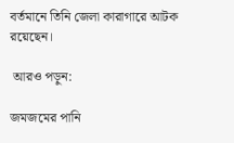বর্তমানে তিনি জেলা কারাগারে আটক রয়েছেন।

 আরও পড়ুন:

জমজমের পানি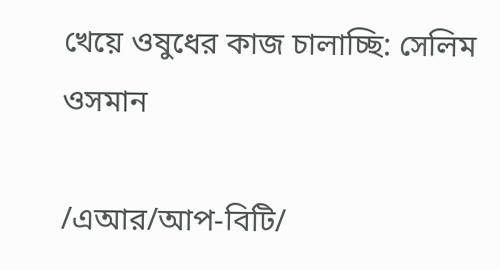খেয়ে ওষুধের কাজ চালাচ্ছি: সেলিম ওসমান

/এআর/আপ-বিটি/